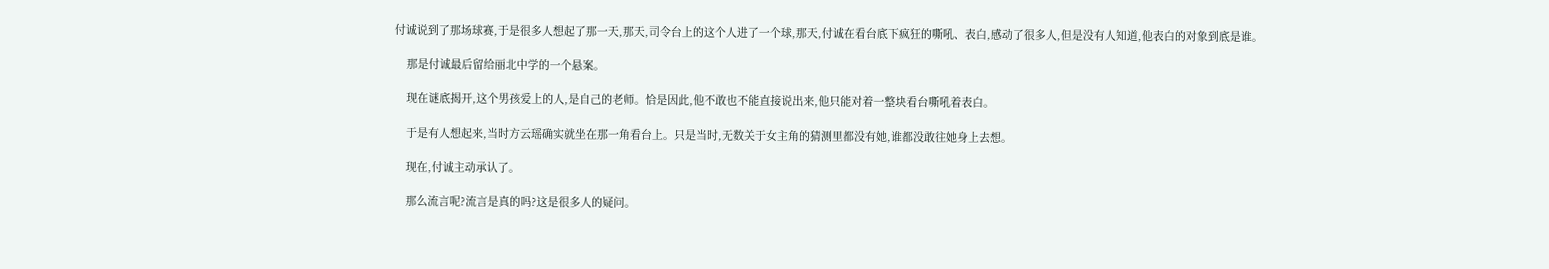付诚说到了那场球赛,于是很多人想起了那一天,那天,司令台上的这个人进了一个球,那天,付诚在看台底下疯狂的嘶吼、表白,感动了很多人,但是没有人知道,他表白的对象到底是谁。

    那是付诚最后留给丽北中学的一个悬案。

    现在谜底揭开,这个男孩爱上的人,是自己的老师。恰是因此,他不敢也不能直接说出来,他只能对着一整块看台嘶吼着表白。

    于是有人想起来,当时方云瑶确实就坐在那一角看台上。只是当时,无数关于女主角的猜测里都没有她,谁都没敢往她身上去想。

    现在,付诚主动承认了。

    那么流言呢?流言是真的吗?这是很多人的疑问。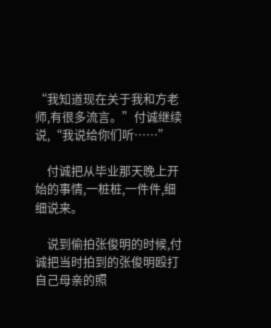“我知道现在关于我和方老师,有很多流言。”付诚继续说,“我说给你们听……”

    付诚把从毕业那天晚上开始的事情,一桩桩,一件件,细细说来。

    说到偷拍张俊明的时候,付诚把当时拍到的张俊明殴打自己母亲的照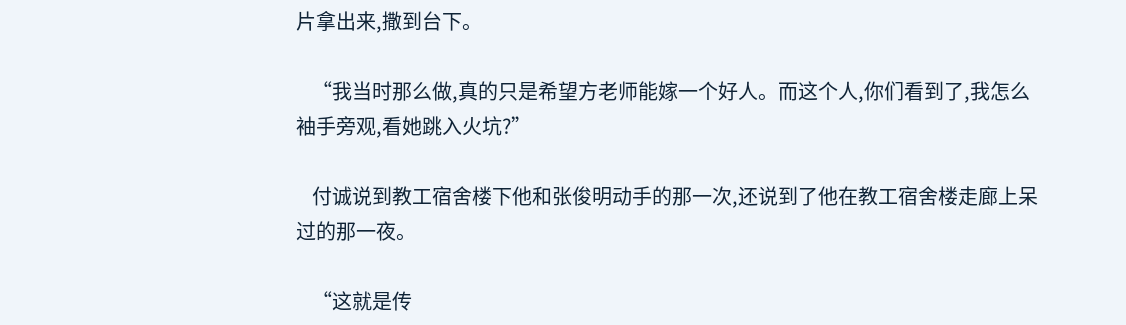片拿出来,撒到台下。

    “我当时那么做,真的只是希望方老师能嫁一个好人。而这个人,你们看到了,我怎么袖手旁观,看她跳入火坑?”

    付诚说到教工宿舍楼下他和张俊明动手的那一次,还说到了他在教工宿舍楼走廊上呆过的那一夜。

    “这就是传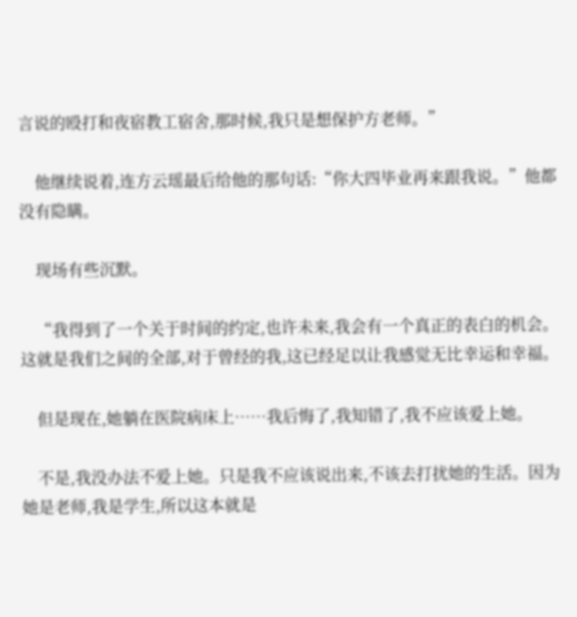言说的殴打和夜宿教工宿舍,那时候,我只是想保护方老师。”

    他继续说着,连方云瑶最后给他的那句话:“你大四毕业再来跟我说。”他都没有隐瞒。

    现场有些沉默。

    “我得到了一个关于时间的约定,也许未来,我会有一个真正的表白的机会。这就是我们之间的全部,对于曾经的我,这已经足以让我感觉无比幸运和幸福。

    但是现在,她躺在医院病床上……我后悔了,我知错了,我不应该爱上她。

    不是,我没办法不爱上她。只是我不应该说出来,不该去打扰她的生活。因为她是老师,我是学生,所以这本就是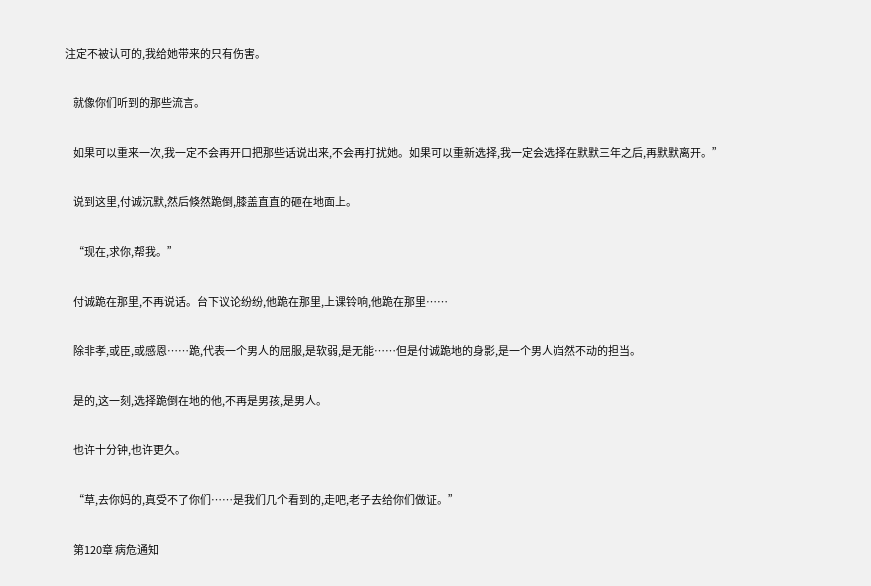注定不被认可的,我给她带来的只有伤害。

    就像你们听到的那些流言。

    如果可以重来一次,我一定不会再开口把那些话说出来,不会再打扰她。如果可以重新选择,我一定会选择在默默三年之后,再默默离开。”

    说到这里,付诚沉默,然后倏然跪倒,膝盖直直的砸在地面上。

    “现在,求你,帮我。”

    付诚跪在那里,不再说话。台下议论纷纷,他跪在那里,上课铃响,他跪在那里……

    除非孝,或臣,或感恩……跪,代表一个男人的屈服,是软弱,是无能……但是付诚跪地的身影,是一个男人岿然不动的担当。

    是的,这一刻,选择跪倒在地的他,不再是男孩,是男人。

    也许十分钟,也许更久。

    “草,去你妈的,真受不了你们……是我们几个看到的,走吧,老子去给你们做证。”

    第120章 病危通知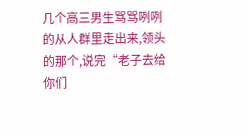几个高三男生骂骂咧咧的从人群里走出来,领头的那个,说完“老子去给你们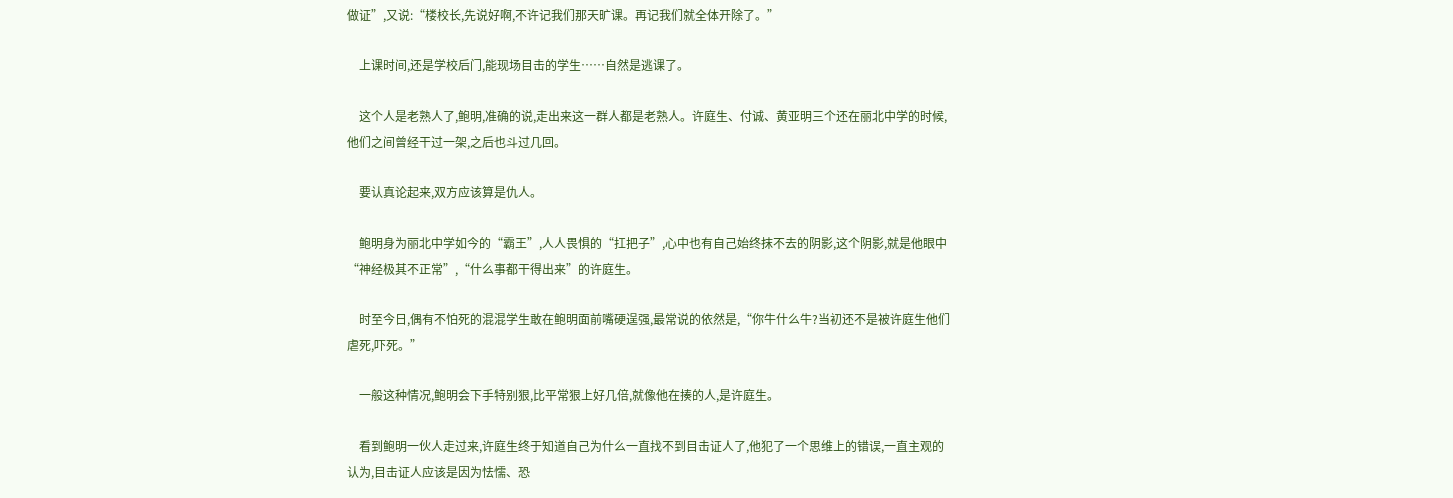做证”,又说:“楼校长,先说好啊,不许记我们那天旷课。再记我们就全体开除了。”

    上课时间,还是学校后门,能现场目击的学生……自然是逃课了。

    这个人是老熟人了,鲍明,准确的说,走出来这一群人都是老熟人。许庭生、付诚、黄亚明三个还在丽北中学的时候,他们之间曾经干过一架,之后也斗过几回。

    要认真论起来,双方应该算是仇人。

    鲍明身为丽北中学如今的“霸王”,人人畏惧的“扛把子”,心中也有自己始终抹不去的阴影,这个阴影,就是他眼中“神经极其不正常”,“什么事都干得出来”的许庭生。

    时至今日,偶有不怕死的混混学生敢在鲍明面前嘴硬逞强,最常说的依然是,“你牛什么牛?当初还不是被许庭生他们虐死,吓死。”

    一般这种情况,鲍明会下手特别狠,比平常狠上好几倍,就像他在揍的人,是许庭生。

    看到鲍明一伙人走过来,许庭生终于知道自己为什么一直找不到目击证人了,他犯了一个思维上的错误,一直主观的认为,目击证人应该是因为怯懦、恐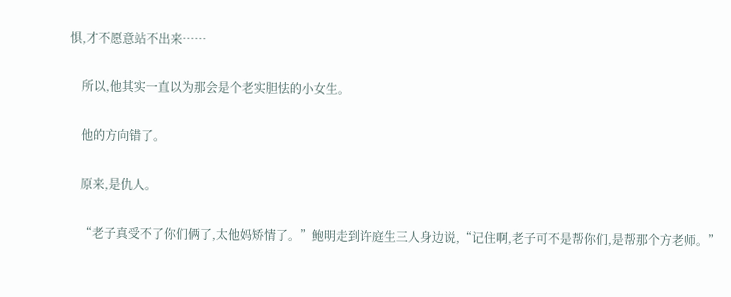惧,才不愿意站不出来……

    所以,他其实一直以为那会是个老实胆怯的小女生。

    他的方向错了。

    原来,是仇人。

    “老子真受不了你们俩了,太他妈矫情了。”鲍明走到许庭生三人身边说,“记住啊,老子可不是帮你们,是帮那个方老师。”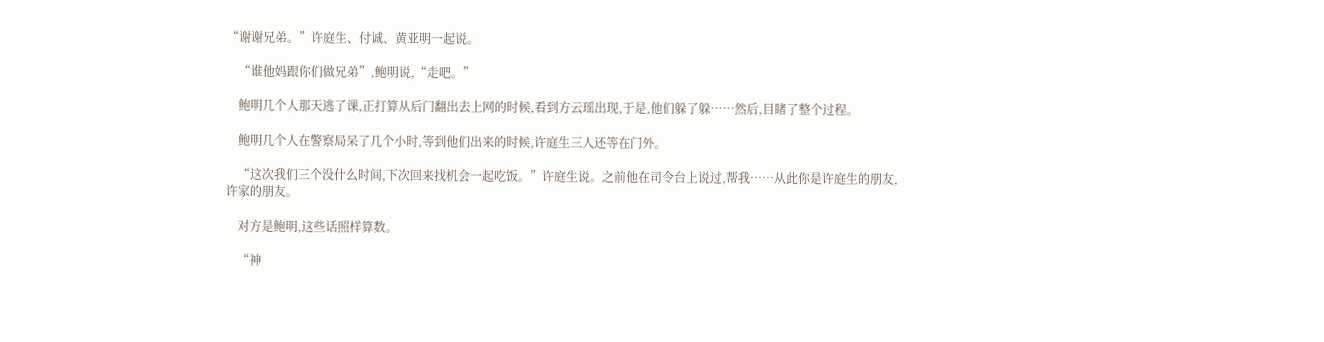“谢谢兄弟。”许庭生、付诚、黄亚明一起说。

    “谁他妈跟你们做兄弟”,鲍明说,“走吧。”

    鲍明几个人那天逃了课,正打算从后门翻出去上网的时候,看到方云瑶出现,于是,他们躲了躲……然后,目睹了整个过程。

    鲍明几个人在警察局呆了几个小时,等到他们出来的时候,许庭生三人还等在门外。

    “这次我们三个没什么时间,下次回来找机会一起吃饭。”许庭生说。之前他在司令台上说过,帮我……从此你是许庭生的朋友,许家的朋友。

    对方是鲍明,这些话照样算数。

    “神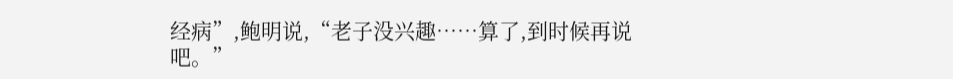经病”,鲍明说,“老子没兴趣……算了,到时候再说吧。”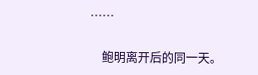……

    鲍明离开后的同一天。